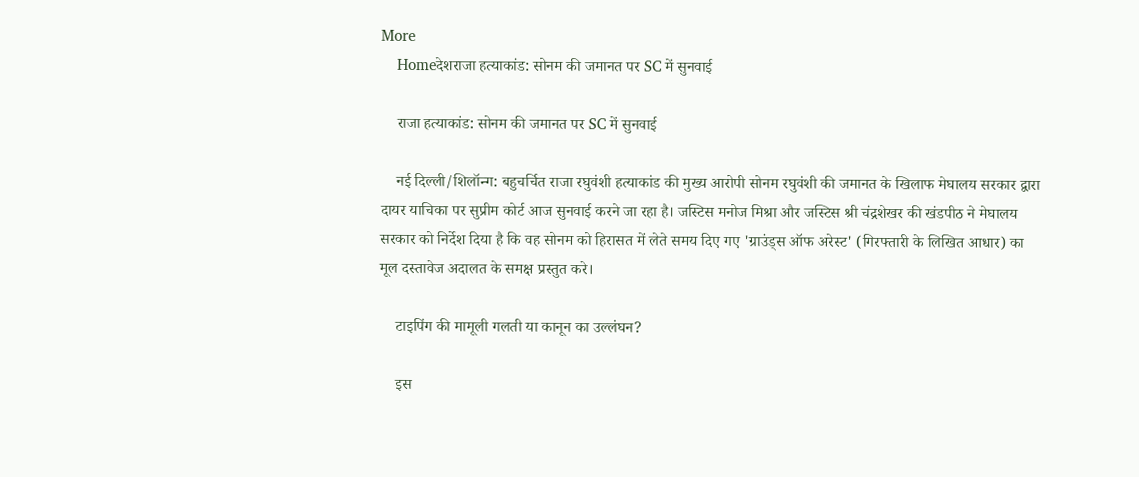More
    Homeदेशराजा हत्याकांड: सोनम की जमानत पर SC में सुनवाई

    राजा हत्याकांड: सोनम की जमानत पर SC में सुनवाई

    नई दिल्ली/शिलॉन्ग: बहुचर्चित राजा रघुवंशी हत्याकांड की मुख्य आरोपी सोनम रघुवंशी की जमानत के खिलाफ मेघालय सरकार द्वारा दायर याचिका पर सुप्रीम कोर्ट आज सुनवाई करने जा रहा है। जस्टिस मनोज मिश्रा और जस्टिस श्री चंद्रशेखर की खंडपीठ ने मेघालय सरकार को निर्देश दिया है कि वह सोनम को हिरासत में लेते समय दिए गए 'ग्राउंड्स ऑफ अरेस्ट' (गिरफ्तारी के लिखित आधार) का मूल दस्तावेज अदालत के समक्ष प्रस्तुत करे।

    टाइपिंग की मामूली गलती या कानून का उल्लंघन?

    इस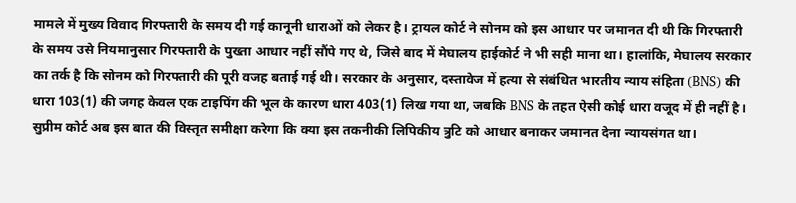मामले में मुख्य विवाद गिरफ्तारी के समय दी गई कानूनी धाराओं को लेकर है। ट्रायल कोर्ट ने सोनम को इस आधार पर जमानत दी थी कि गिरफ्तारी के समय उसे नियमानुसार गिरफ्तारी के पुख्ता आधार नहीं सौंपे गए थे, जिसे बाद में मेघालय हाईकोर्ट ने भी सही माना था। हालांकि, मेघालय सरकार का तर्क है कि सोनम को गिरफ्तारी की पूरी वजह बताई गई थी। सरकार के अनुसार, दस्तावेज में हत्या से संबंधित भारतीय न्याय संहिता (BNS) की धारा 103(1) की जगह केवल एक टाइपिंग की भूल के कारण धारा 403(1) लिख गया था, जबकि BNS के तहत ऐसी कोई धारा वजूद में ही नहीं है। सुप्रीम कोर्ट अब इस बात की विस्तृत समीक्षा करेगा कि क्या इस तकनीकी लिपिकीय त्रुटि को आधार बनाकर जमानत देना न्यायसंगत था।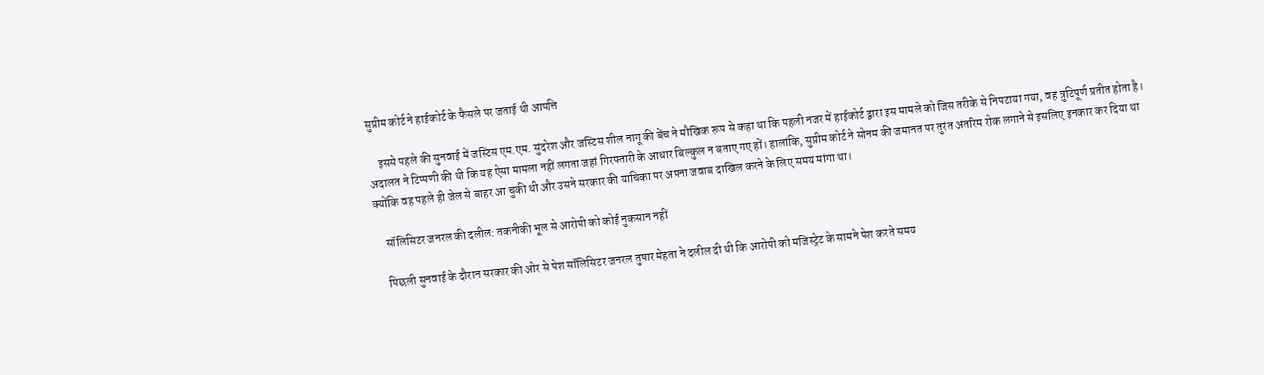सुप्रीम कोर्ट ने हाईकोर्ट के फैसले पर जताई थी आपत्ति

    इससे पहले की सुनवाई में जस्टिस एम.एम. सुंदरेश और जस्टिस शील नागू की बेंच ने मौखिक रूप से कहा था कि पहली नजर में हाईकोर्ट द्वारा इस मामले को जिस तरीके से निपटाया गया, वह त्रुटिपूर्ण प्रतीत होता है। अदालत ने टिप्पणी की थी कि यह ऐसा मामला नहीं लगता जहां गिरफ्तारी के आधार बिल्कुल न बताए गए हों। हालांकि, सुप्रीम कोर्ट ने सोनम की जमानत पर तुरंत अंतरिम रोक लगाने से इसलिए इनकार कर दिया था क्योंकि वह पहले ही जेल से बाहर आ चुकी थी और उसने सरकार की याचिका पर अपना जवाब दाखिल करने के लिए समय मांगा था।

    सॉलिसिटर जनरल की दलील: तकनीकी भूल से आरोपी को कोई नुकसान नहीं

    पिछली सुनवाई के दौरान सरकार की ओर से पेश सॉलिसिटर जनरल तुषार मेहता ने दलील दी थी कि आरोपी को मजिस्ट्रेट के सामने पेश करते समय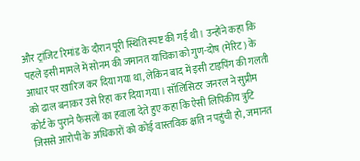और ट्रांजिट रिमांड के दौरान पूरी स्थिति स्पष्ट की गई थी। उन्होंने कहा कि पहले इसी मामले में सोनम की जमानत याचिका को गुण-दोष (मेरिट) के आधार पर खारिज कर दिया गया था, लेकिन बाद में इसी टाइपिंग की गलती को ढाल बनाकर उसे रिहा कर दिया गया। सॉलिसिटर जनरल ने सुप्रीम कोर्ट के पुराने फैसलों का हवाला देते हुए कहा कि ऐसी लिपिकीय त्रुटि जिससे आरोपी के अधिकारों को कोई वास्तविक क्षति न पहुंची हो, जमानत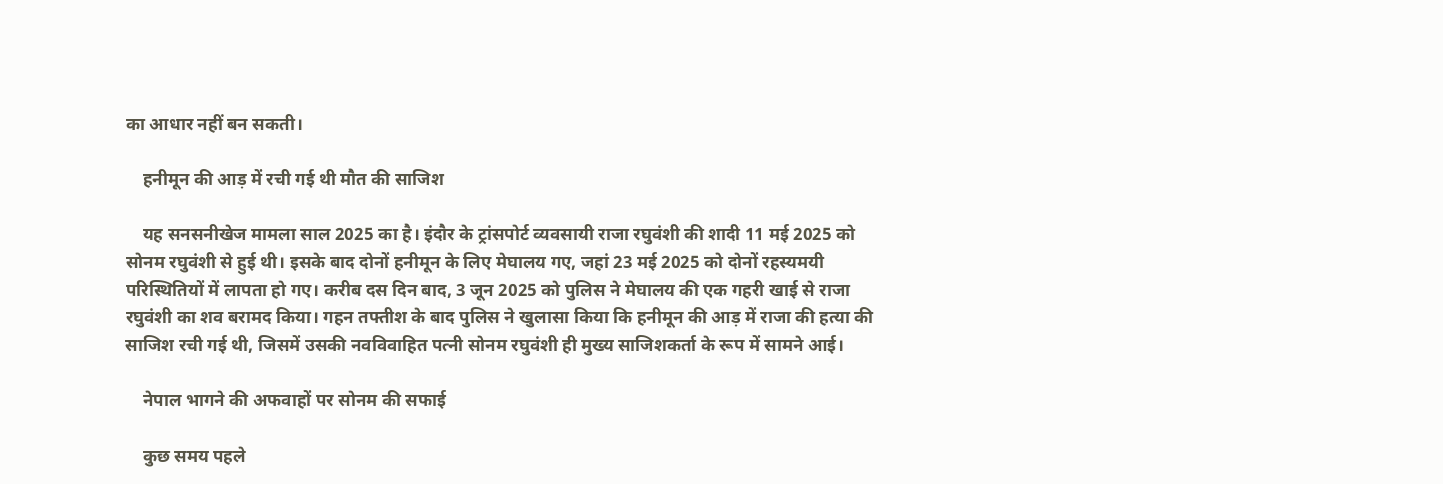का आधार नहीं बन सकती।

    हनीमून की आड़ में रची गई थी मौत की साजिश

    यह सनसनीखेज मामला साल 2025 का है। इंदौर के ट्रांसपोर्ट व्यवसायी राजा रघुवंशी की शादी 11 मई 2025 को सोनम रघुवंशी से हुई थी। इसके बाद दोनों हनीमून के लिए मेघालय गए, जहां 23 मई 2025 को दोनों रहस्यमयी परिस्थितियों में लापता हो गए। करीब दस दिन बाद, 3 जून 2025 को पुलिस ने मेघालय की एक गहरी खाई से राजा रघुवंशी का शव बरामद किया। गहन तफ्तीश के बाद पुलिस ने खुलासा किया कि हनीमून की आड़ में राजा की हत्या की साजिश रची गई थी, जिसमें उसकी नवविवाहित पत्नी सोनम रघुवंशी ही मुख्य साजिशकर्ता के रूप में सामने आई।

    नेपाल भागने की अफवाहों पर सोनम की सफाई

    कुछ समय पहले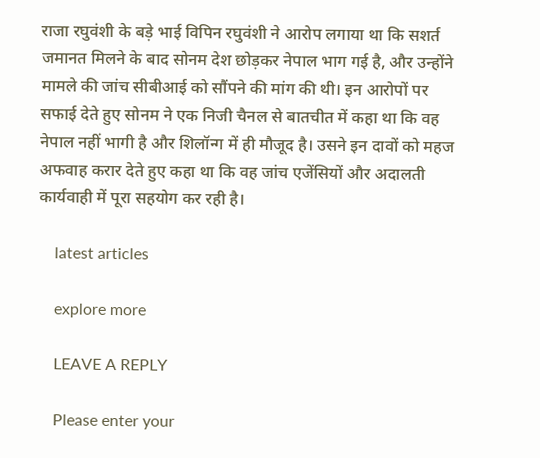राजा रघुवंशी के बड़े भाई विपिन रघुवंशी ने आरोप लगाया था कि सशर्त जमानत मिलने के बाद सोनम देश छोड़कर नेपाल भाग गई है, और उन्होंने मामले की जांच सीबीआई को सौंपने की मांग की थी। इन आरोपों पर सफाई देते हुए सोनम ने एक निजी चैनल से बातचीत में कहा था कि वह नेपाल नहीं भागी है और शिलॉन्ग में ही मौजूद है। उसने इन दावों को महज अफवाह करार देते हुए कहा था कि वह जांच एजेंसियों और अदालती कार्यवाही में पूरा सहयोग कर रही है।

    latest articles

    explore more

    LEAVE A REPLY

    Please enter your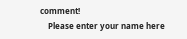comment!
    Please enter your name here